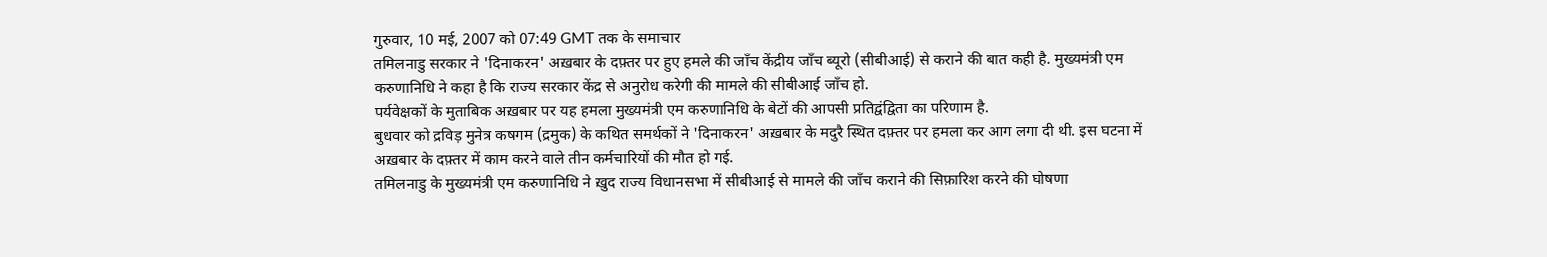गुरुवार, 10 मई, 2007 को 07:49 GMT तक के समाचार
तमिलनाडु सरकार ने 'दिनाकरन' अख़बार के दफ़्तर पर हुए हमले की जाँच केंद्रीय जाँच ब्यूरो (सीबीआई) से कराने की बात कही है. मुख्यमंत्री एम करुणानिधि ने कहा है कि राज्य सरकार केंद्र से अनुरोध करेगी की मामले की सीबीआई जाँच हो.
पर्यवेक्षकों के मुताबिक अख़बार पर यह हमला मुख्यमंत्री एम करुणानिधि के बेटों की आपसी प्रतिद्वंद्विता का परिणाम है.
बुधवार को द्रविड़ मुनेत्र कषगम (द्रमुक) के कथित समर्थकों ने 'दिनाकरन' अख़बार के मदुरै स्थित दफ़्तर पर हमला कर आग लगा दी थी. इस घटना में अख़बार के दफ़्तर में काम करने वाले तीन कर्मचारियों की मौत हो गई.
तमिलनाडु के मुख्यमंत्री एम करुणानिधि ने ख़ुद राज्य विधानसभा में सीबीआई से मामले की जाँच कराने की सिफ़ारिश करने की घोषणा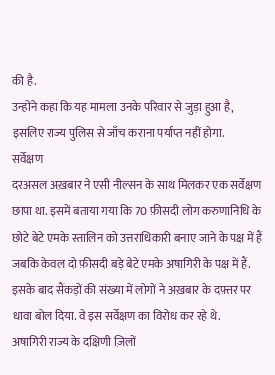की है.
उन्होंने कहा कि यह मामला उनके परिवार से जुड़ा हुआ है, इसलिए राज्य पुलिस से जाँच कराना पर्याप्त नहीं होगा.
सर्वेक्षण
दरअसल अख़बार ने एसी नील्सन के साथ मिलकर एक सर्वेक्षण छापा था. इसमें बताया गया कि 70 फ़ीसदी लोग करुणानिधि के छोटे बेटे एमके स्तालिन को उत्तराधिकारी बनाए जाने के पक्ष में हैं जबकि केवल दो फ़ीसदी बड़े बेटे एमके अषागिरी के पक्ष में हैं.
इसके बाद सैंकड़ों की संख्या में लोगों ने अख़बार के दफ़्तर पर धावा बोल दिया. वे इस सर्वेक्षण का विरोध कर रहे थे.
अषागिरी राज्य के दक्षिणी ज़िलों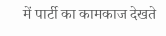में पार्टी का कामकाज देखते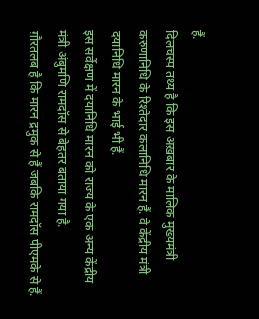हैं.
दिलचस्प तथ्य है कि इस अख़बार के मालिक मुख्यमंत्री करुणानिधि के रिश्तेदार कलानिधि मारन हैं. वे केंद्रीय मंत्री दयानिधि मारन के भाई भी हैं.
इस सर्वेक्षण में दयानिधि मारन को राज्य के एक अन्य केंद्रीय मंत्री अंबुमणि रामदॉस से बेहतर बताया गया है.
ग़ौरतलब है कि मारन द्रमुक से हैं जबकि रामदॉस पीएमके से हैं.